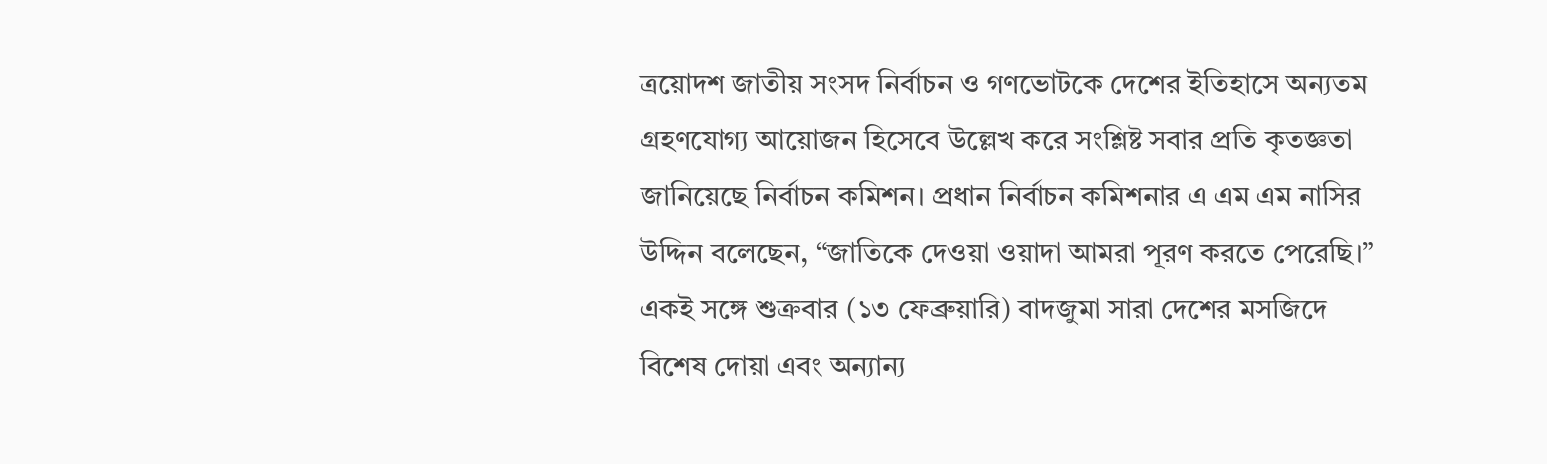ত্রয়োদশ জাতীয় সংসদ নির্বাচন ও গণভোটকে দেশের ইতিহাসে অন্যতম গ্রহণযোগ্য আয়োজন হিসেবে উল্লেখ করে সংশ্লিষ্ট সবার প্রতি কৃতজ্ঞতা জানিয়েছে নির্বাচন কমিশন। প্রধান নির্বাচন কমিশনার এ এম এম নাসির উদ্দিন বলেছেন, “জাতিকে দেওয়া ওয়াদা আমরা পূরণ করতে পেরেছি।” একই সঙ্গে শুক্রবার (১৩ ফেব্রুয়ারি) বাদজুমা সারা দেশের মসজিদে বিশেষ দোয়া এবং অন্যান্য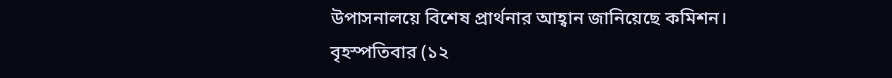উপাসনালয়ে বিশেষ প্রার্থনার আহ্বান জানিয়েছে কমিশন।
বৃহস্পতিবার (১২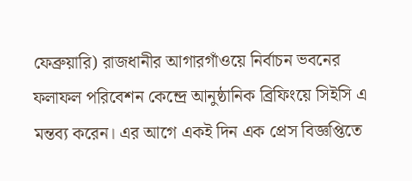ফেব্রুয়ারি) রাজধানীর আগারগাঁওয়ে নির্বাচন ভবনের ফলাফল পরিবেশন কেন্দ্রে আনুষ্ঠানিক ব্রিফিংয়ে সিইসি এ মন্তব্য করেন। এর আগে একই দিন এক প্রেস বিজ্ঞপ্তিতে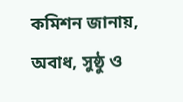কমিশন জানায়, অবাধ, সুষ্ঠু ও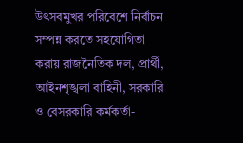উৎসবমুখর পরিবেশে নির্বাচন সম্পন্ন করতে সহযোগিতা করায় রাজনৈতিক দল, প্রার্থী, আইনশৃঙ্খলা বাহিনী, সরকারি ও বেসরকারি কর্মকর্তা-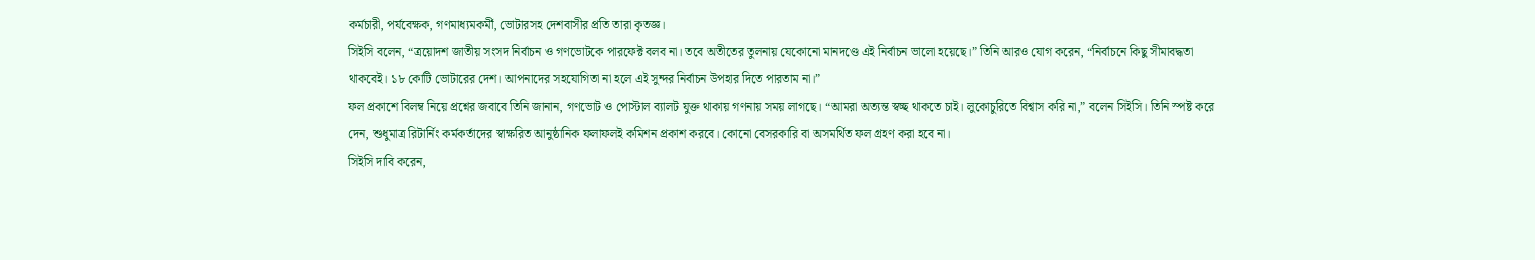কর্মচারী, পর্যবেক্ষক, গণমাধ্যমকর্মী, ভোটারসহ দেশবাসীর প্রতি তারা কৃতজ্ঞ।
সিইসি বলেন, “ত্রয়োদশ জাতীয় সংসদ নির্বাচন ও গণভোটকে পারফেক্ট বলব না। তবে অতীতের তুলনায় যেকোনো মানদণ্ডে এই নির্বাচন ভালো হয়েছে।” তিনি আরও যোগ করেন, “নির্বাচনে কিছু সীমাবদ্ধতা থাকবেই। ১৮ কোটি ভোটারের দেশ। আপনাদের সহযোগিতা না হলে এই সুন্দর নির্বাচন উপহার দিতে পারতাম না।”
ফল প্রকাশে বিলম্ব নিয়ে প্রশ্নের জবাবে তিনি জানান, গণভোট ও পোস্টাল ব্যালট যুক্ত থাকায় গণনায় সময় লাগছে। “আমরা অত্যন্ত স্বচ্ছ থাকতে চাই। লুকোচুরিতে বিশ্বাস করি না,” বলেন সিইসি। তিনি স্পষ্ট করে দেন, শুধুমাত্র রিটার্নিং কর্মকর্তাদের স্বাক্ষরিত আনুষ্ঠানিক ফলাফলই কমিশন প্রকাশ করবে। কোনো বেসরকারি বা অসমর্থিত ফল গ্রহণ করা হবে না।
সিইসি দাবি করেন,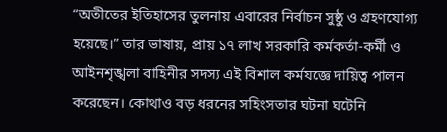“অতীতের ইতিহাসের তুলনায় এবারের নির্বাচন সুষ্ঠু ও গ্রহণযোগ্য হয়েছে।” তার ভাষায়, প্রায় ১৭ লাখ সরকারি কর্মকর্তা-কর্মী ও আইনশৃঙ্খলা বাহিনীর সদস্য এই বিশাল কর্মযজ্ঞে দায়িত্ব পালন করেছেন। কোথাও বড় ধরনের সহিংসতার ঘটনা ঘটেনি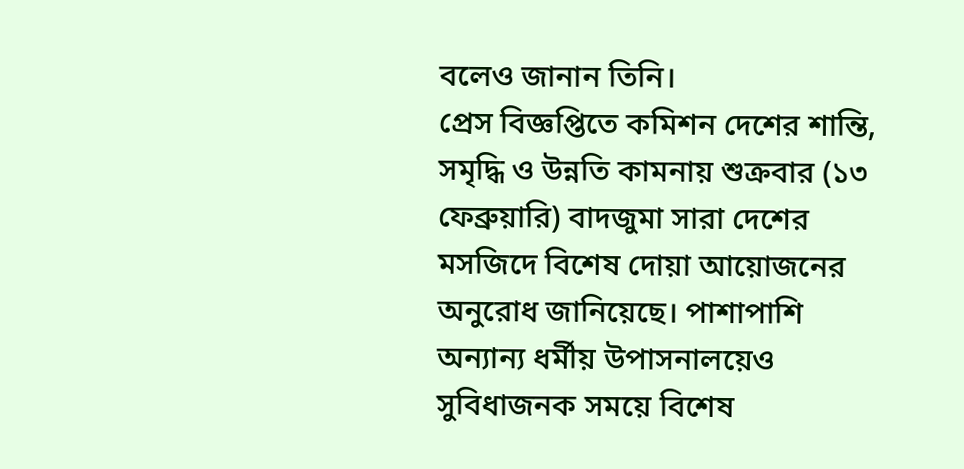বলেও জানান তিনি।
প্রেস বিজ্ঞপ্তিতে কমিশন দেশের শান্তি, সমৃদ্ধি ও উন্নতি কামনায় শুক্রবার (১৩ ফেব্রুয়ারি) বাদজুমা সারা দেশের মসজিদে বিশেষ দোয়া আয়োজনের অনুরোধ জানিয়েছে। পাশাপাশি অন্যান্য ধর্মীয় উপাসনালয়েও সুবিধাজনক সময়ে বিশেষ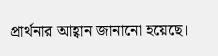প্রার্থনার আহ্বান জানানো হয়েছে।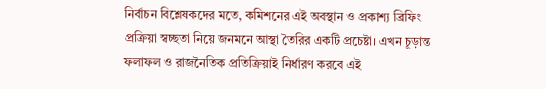নির্বাচন বিশ্লেষকদের মতে, কমিশনের এই অবস্থান ও প্রকাশ্য ব্রিফিং প্রক্রিয়া স্বচ্ছতা নিয়ে জনমনে আস্থা তৈরির একটি প্রচেষ্টা। এখন চূড়ান্ত ফলাফল ও রাজনৈতিক প্রতিক্রিয়াই নির্ধারণ করবে এই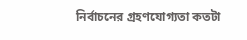নির্বাচনের গ্রহণযোগ্যতা কতটা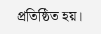প্রতিষ্ঠিত হয়।